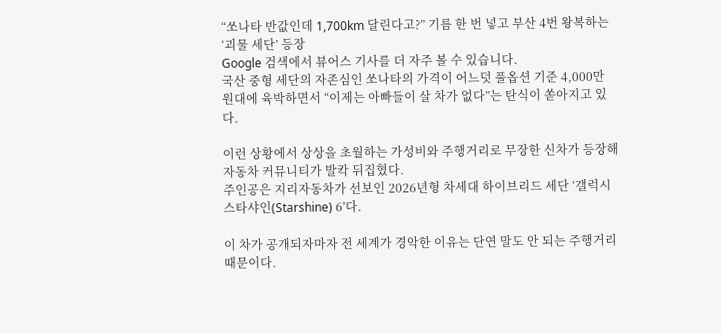“쏘나타 반값인데 1,700km 달린다고?” 기름 한 번 넣고 부산 4번 왕복하는 ‘괴물 세단’ 등장
Google 검색에서 뷰어스 기사를 더 자주 볼 수 있습니다.
국산 중형 세단의 자존심인 쏘나타의 가격이 어느덧 풀옵션 기준 4,000만 원대에 육박하면서 “이제는 아빠들이 살 차가 없다”는 탄식이 쏟아지고 있다.

이런 상황에서 상상을 초월하는 가성비와 주행거리로 무장한 신차가 등장해 자동차 커뮤니티가 발칵 뒤집혔다.
주인공은 지리자동차가 선보인 2026년형 차세대 하이브리드 세단 ‘갤럭시 스타샤인(Starshine) 6’다.

이 차가 공개되자마자 전 세계가 경악한 이유는 단연 말도 안 되는 주행거리 때문이다.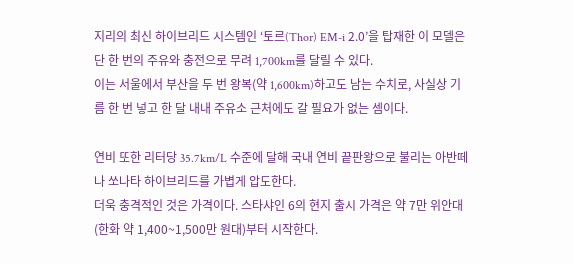지리의 최신 하이브리드 시스템인 ‘토르(Thor) EM-i 2.0’을 탑재한 이 모델은 단 한 번의 주유와 충전으로 무려 1,700km를 달릴 수 있다.
이는 서울에서 부산을 두 번 왕복(약 1,600km)하고도 남는 수치로, 사실상 기름 한 번 넣고 한 달 내내 주유소 근처에도 갈 필요가 없는 셈이다.

연비 또한 리터당 35.7km/L 수준에 달해 국내 연비 끝판왕으로 불리는 아반떼나 쏘나타 하이브리드를 가볍게 압도한다.
더욱 충격적인 것은 가격이다. 스타샤인 6의 현지 출시 가격은 약 7만 위안대(한화 약 1,400~1,500만 원대)부터 시작한다.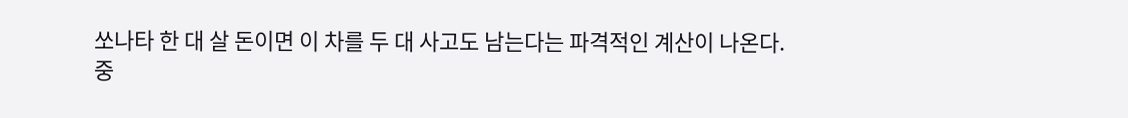쏘나타 한 대 살 돈이면 이 차를 두 대 사고도 남는다는 파격적인 계산이 나온다.
중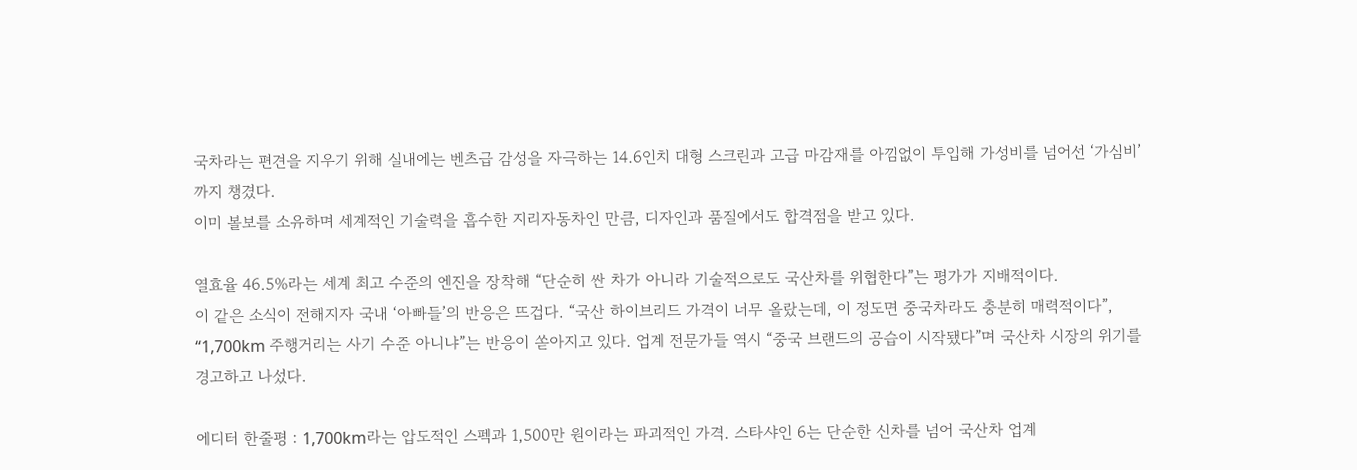국차라는 편견을 지우기 위해 실내에는 벤츠급 감성을 자극하는 14.6인치 대형 스크린과 고급 마감재를 아낌없이 투입해 가성비를 넘어선 ‘가심비’까지 챙겼다.
이미 볼보를 소유하며 세계적인 기술력을 흡수한 지리자동차인 만큼, 디자인과 품질에서도 합격점을 받고 있다.

열효율 46.5%라는 세계 최고 수준의 엔진을 장착해 “단순히 싼 차가 아니라 기술적으로도 국산차를 위협한다”는 평가가 지배적이다.
이 같은 소식이 전해지자 국내 ‘아빠들’의 반응은 뜨겁다. “국산 하이브리드 가격이 너무 올랐는데, 이 정도면 중국차라도 충분히 매력적이다”,
“1,700km 주행거리는 사기 수준 아니냐”는 반응이 쏟아지고 있다. 업계 전문가들 역시 “중국 브랜드의 공습이 시작됐다”며 국산차 시장의 위기를 경고하고 나섰다.

에디터 한줄평 : 1,700km라는 압도적인 스펙과 1,500만 원이라는 파괴적인 가격. 스타샤인 6는 단순한 신차를 넘어 국산차 업계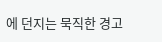에 던지는 묵직한 경고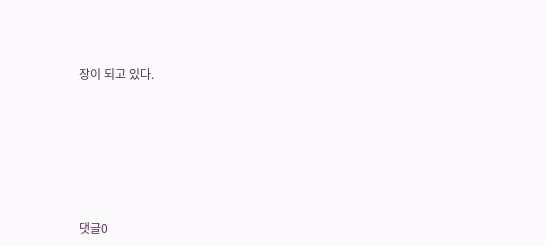장이 되고 있다.










댓글0